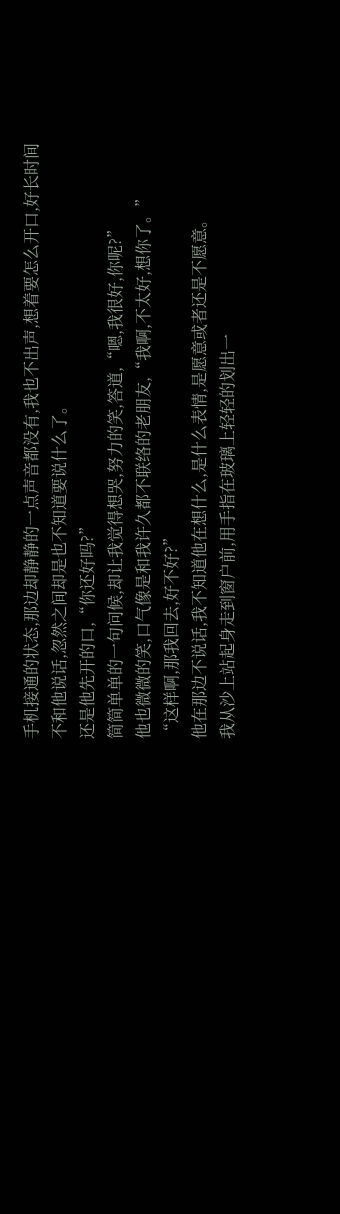手机接通的状态,那边却静静的一点声音都没有,我也不出声,想着要怎么开口,好长时间不和他说话,忽然之间却是也不知道要说什么了。
还是他先开的口,“你还好吗?”
简简单单的一句问候,却让我觉得想哭,努力的笑,答道,“嗯,我很好,你呢?”
他也微微的笑,口气像是和我许久都不联络的老朋友,“我啊,不太好,想你了。”
“这样啊,那我回去,好不好?”
他在那边不说话,我不知道他在想什么,是什么表情,是愿意或者还是不愿意。
我从沙上站起身走到窗户前,用手指在玻璃上轻轻的划出一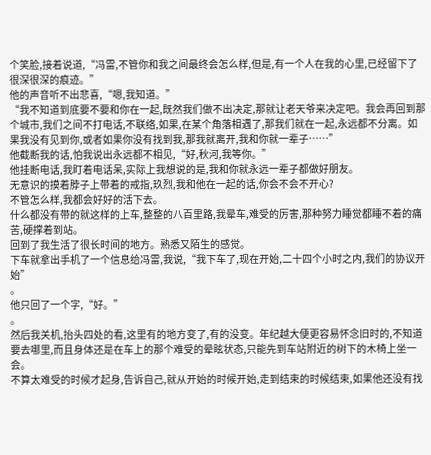个笑脸,接着说道,“冯雷,不管你和我之间最终会怎么样,但是,有一个人在我的心里,已经留下了很深很深的痕迹。”
他的声音听不出悲喜,“嗯,我知道。”
“我不知道到底要不要和你在一起,既然我们做不出决定,那就让老天爷来决定吧。我会再回到那个城市,我们之间不打电话,不联络,如果,在某个角落相遇了,那我们就在一起,永远都不分离。如果我没有见到你,或者如果你没有找到我,那我就离开,我和你就一辈子……”
他截断我的话,怕我说出永远都不相见,“好,秋河,我等你。”
他挂断电话,我盯着电话呆,实际上我想说的是,我和你就永远一辈子都做好朋友。
无意识的摸着脖子上带着的戒指,玖烈,我和他在一起的话,你会不会不开心?
不管怎么样,我都会好好的活下去。
什么都没有带的就这样的上车,整整的八百里路,我晕车,难受的厉害,那种努力睡觉都睡不着的痛苦,硬撑着到站。
回到了我生活了很长时间的地方。熟悉又陌生的感觉。
下车就拿出手机了一个信息给冯雷,我说,“我下车了,现在开始,二十四个小时之内,我们的协议开始”
。
他只回了一个字,“好。”
。
然后我关机,抬头四处的看,这里有的地方变了,有的没变。年纪越大便更容易怀念旧时的,不知道要去哪里,而且身体还是在车上的那个难受的晕眩状态,只能先到车站附近的树下的木椅上坐一会。
不算太难受的时候才起身,告诉自己,就从开始的时候开始,走到结束的时候结束,如果他还没有找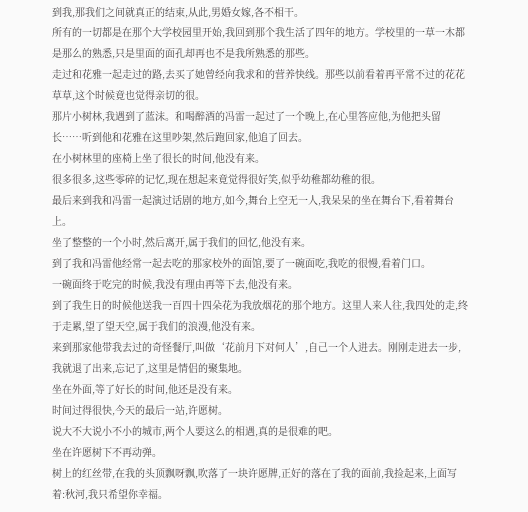到我,那我们之间就真正的结束,从此,男婚女嫁,各不相干。
所有的一切都是在那个大学校园里开始,我回到那个我生活了四年的地方。学校里的一草一木都是那么的熟悉,只是里面的面孔却再也不是我所熟悉的那些。
走过和花雅一起走过的路,去买了她曾经向我求和的营养快线。那些以前看着再平常不过的花花草草,这个时候竟也觉得亲切的很。
那片小树林,我遇到了蓝沫。和喝醉酒的冯雷一起过了一个晚上,在心里答应他,为他把头留长……听到他和花雅在这里吵架,然后跑回家,他追了回去。
在小树林里的座椅上坐了很长的时间,他没有来。
很多很多,这些零碎的记忆,现在想起来竟觉得很好笑,似乎幼稚都幼稚的很。
最后来到我和冯雷一起演过话剧的地方,如今,舞台上空无一人,我呆呆的坐在舞台下,看着舞台上。
坐了整整的一个小时,然后离开,属于我们的回忆,他没有来。
到了我和冯雷他经常一起去吃的那家校外的面馆,要了一碗面吃,我吃的很慢,看着门口。
一碗面终于吃完的时候,我没有理由再等下去,他没有来。
到了我生日的时候他送我一百四十四朵花为我放烟花的那个地方。这里人来人往,我四处的走,终于走累,望了望天空,属于我们的浪漫,他没有来。
来到那家他带我去过的奇怪餐厅,叫做‘花前月下对何人’,自己一个人进去。刚刚走进去一步,我就退了出来,忘记了,这里是情侣的聚集地。
坐在外面,等了好长的时间,他还是没有来。
时间过得很快,今天的最后一站,许愿树。
说大不大说小不小的城市,两个人要这么的相遇,真的是很难的吧。
坐在许愿树下不再动弹。
树上的红丝带,在我的头顶飘呀飘,吹落了一块许愿牌,正好的落在了我的面前,我捡起来,上面写着:秋河,我只希望你幸福。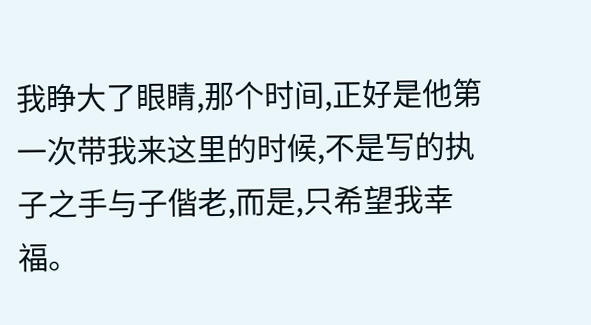我睁大了眼睛,那个时间,正好是他第一次带我来这里的时候,不是写的执子之手与子偕老,而是,只希望我幸福。